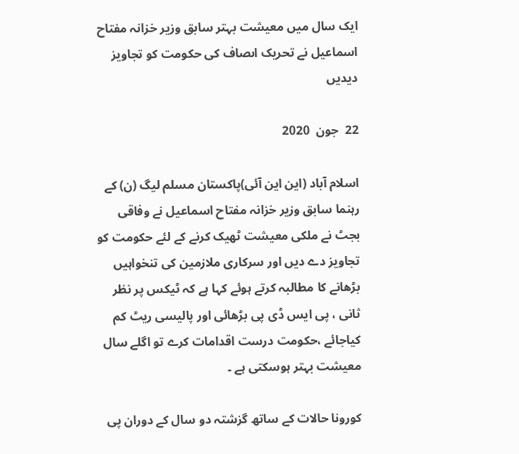ایک سال میں معیشت بہتر سابق وزیر خزانہ مفتاح اسماعیل نے تحریک اںصاف کی حکومت کو تجاویز دیدیں

22  جون  2020

اسلام آباد (این این آئی)پاکستان مسلم لیگ (ن) کے رہنما سابق وزیر خزانہ مفتاح اسماعیل نے وفاقی بجٹ نے ملکی معیشت ٹھیک کرنے کے لئے حکومت کو تجاویز دے دیں اور سرکاری ملازمین کی تنخواہیں بڑھانے کا مطالبہ کرتے ہوئے کہا ہے کہ ٹیکس پر نظر ثانی ، پی ایس ڈی پی بڑھائی اور پالیسی ریٹ کم کیاجائے ،حکومت درست اقدامات کرے تو اگلے سال معیشت بہتر ہوسکتی ہے ۔

کورونا حالات کے ساتھ گزشتہ دو سال کے دوران پی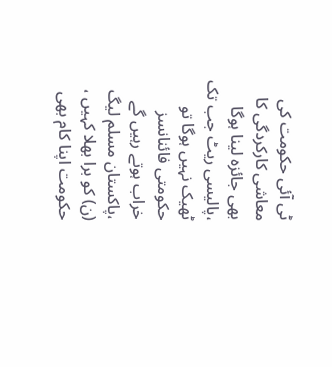ٹی آئی حکومت کی معاشی کارکردگی کا بھی جائزہ لینا ہوگا ،پالیسی ریٹ جب تک ٹھیک نہیں ہوگا تو حکومتی فائنانسز خراب ہوتے رہیں گے ،پاکستان مسلم لیگ (ن) کو برا بھلا کہیں ، حکومت اپنا کام بھی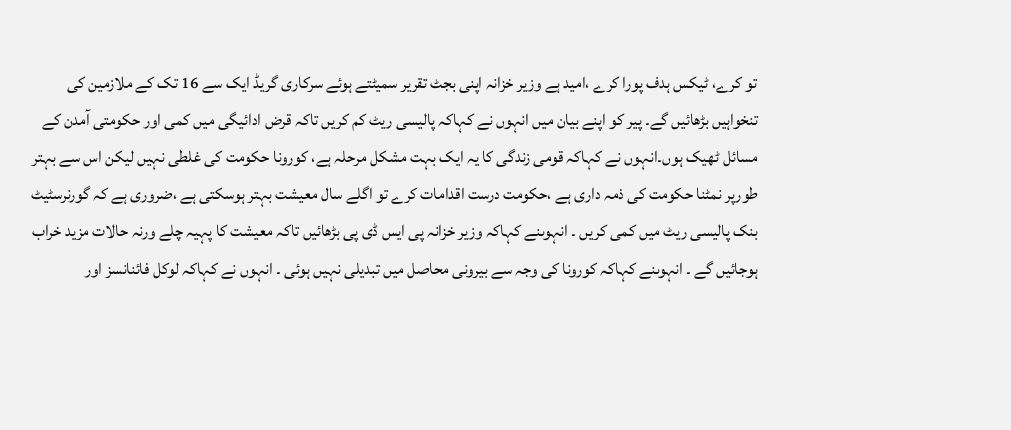تو کرے، ٹیکس ہدف پورا کرے ،امید ہے وزیر خزانہ اپنی بجٹ تقریر سمیٹتے ہوئے سرکاری گریڈ ایک سے 16 تک کے ملازمین کی تنخواہیں بڑھائیں گے۔ پیر کو اپنے بیان میں انہوں نے کہاکہ پالیسی ریٹ کم کریں تاکہ قرض ادائیگی میں کمی اور حکومتی آمدن کے مسائل ٹھیک ہوں۔انہوں نے کہاکہ قومی زندگی کا یہ ایک بہت مشکل مرحلہ ہے، کورونا حکومت کی غلطی نہیں لیکن اس سے بہتر طورپر نمٹنا حکومت کی ذمہ داری ہے ،حکومت درست اقدامات کرے تو اگلے سال معیشت بہتر ہوسکتی ہے ،ضروری ہے کہ گورنرسٹیٹ بنک پالیسی ریٹ میں کمی کریں ۔ انہوںنے کہاکہ وزیر خزانہ پی ایس ڈی پی بڑھائیں تاکہ معیشت کا پہیہ چلے ورنہ حالات مزید خراب ہوجائیں گے ۔ انہوںنے کہاکہ کورونا کی وجہ سے بیرونی محاصل میں تبدیلی نہیں ہوئی ۔ انہوں نے کہاکہ لوکل فائنانسز اور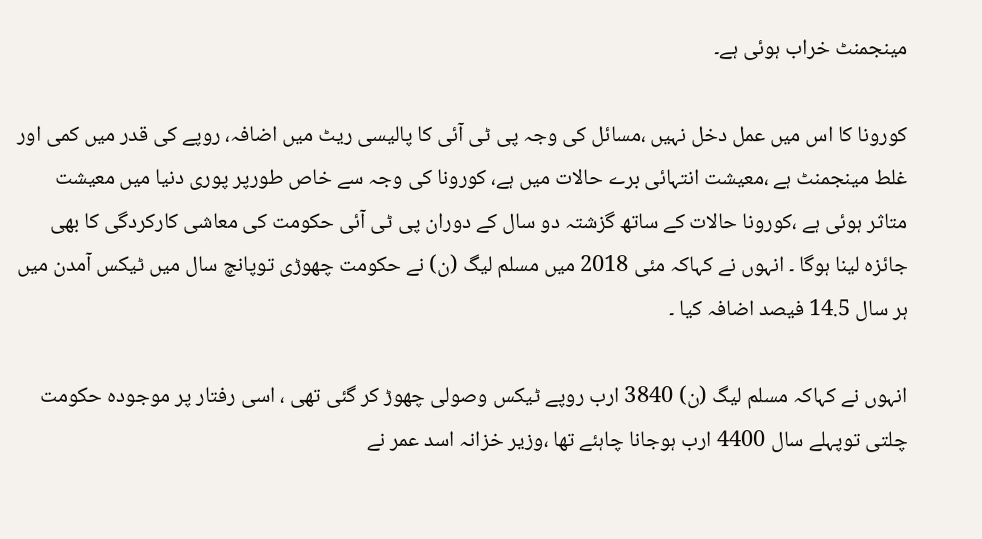مینجمنٹ خراب ہوئی ہے۔

کورونا کا اس میں عمل دخل نہیں ،مسائل کی وجہ پی ٹی آئی کا پالیسی ریٹ میں اضافہ، روپے کی قدر میں کمی اور غلط مینجمنٹ ہے ،معیشت انتہائی برے حالات میں ہے، کورونا کی وجہ سے خاص طورپر پوری دنیا میں معیشت متاثر ہوئی ہے ،کورونا حالات کے ساتھ گزشتہ دو سال کے دوران پی ٹی آئی حکومت کی معاشی کارکردگی کا بھی جائزہ لینا ہوگا ۔ انہوں نے کہاکہ مئی 2018 میں مسلم لیگ (ن) نے حکومت چھوڑی توپانچ سال میں ٹیکس آمدن میں ہر سال 14.5 فیصد اضافہ کیا ۔

انہوں نے کہاکہ مسلم لیگ (ن) 3840 ارب روپے ٹیکس وصولی چھوڑ کر گئی تھی ، اسی رفتار پر موجودہ حکومت چلتی توپہلے سال 4400 ارب ہوجانا چاہئے تھا ،وزیر خزانہ اسد عمر نے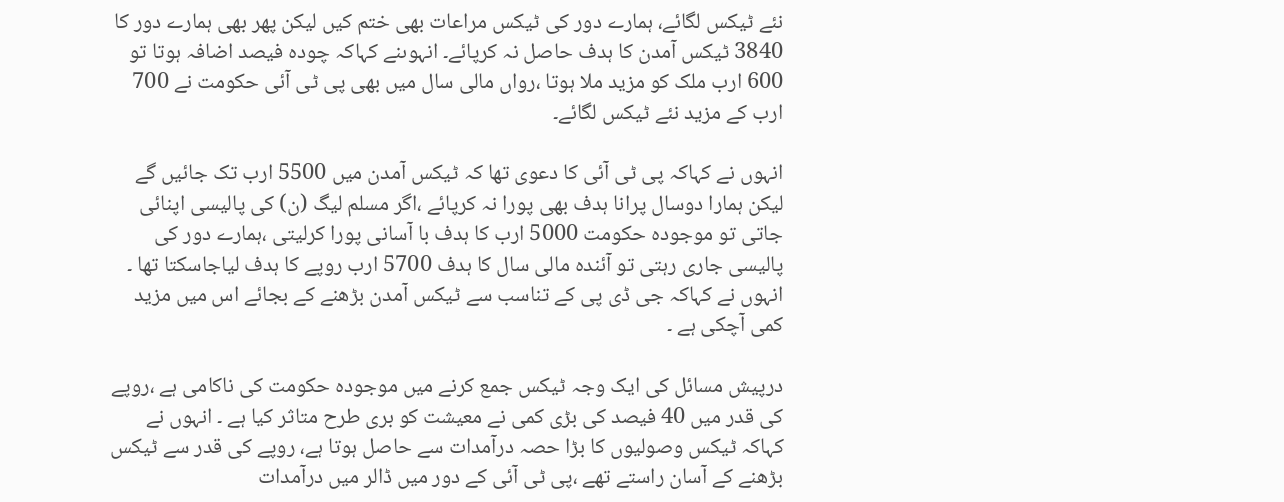نئے ٹیکس لگائے، ہمارے دور کی ٹیکس مراعات بھی ختم کیں لیکن پھر بھی ہمارے دور کا 3840 ٹیکس آمدن کا ہدف حاصل نہ کرپائے۔ انہوںنے کہاکہ چودہ فیصد اضافہ ہوتا تو 600 ارب ملک کو مزید ملا ہوتا ،رواں مالی سال میں بھی پی ٹی آئی حکومت نے 700 ارب کے مزید نئے ٹیکس لگائے۔

انہوں نے کہاکہ پی ٹی آئی کا دعوی تھا کہ ٹیکس آمدن میں 5500 ارب تک جائیں گے لیکن ہمارا دوسال پرانا ہدف بھی پورا نہ کرپائے ،اگر مسلم لیگ (ن) کی پالیسی اپنائی جاتی تو موجودہ حکومت 5000 ارب کا ہدف با آسانی پورا کرلیتی ،ہمارے دور کی پالیسی جاری رہتی تو آئندہ مالی سال کا ہدف 5700 ارب روپے کا ہدف لیاجاسکتا تھا ۔ انہوں نے کہاکہ جی ڈی پی کے تناسب سے ٹیکس آمدن بڑھنے کے بجائے اس میں مزید کمی آچکی ہے ۔

درپیش مسائل کی ایک وجہ ٹیکس جمع کرنے میں موجودہ حکومت کی ناکامی ہے ،روپے کی قدر میں 40 فیصد کی بڑی کمی نے معیشت کو بری طرح متاثر کیا ہے ۔ انہوں نے کہاکہ ٹیکس وصولیوں کا بڑا حصہ درآمدات سے حاصل ہوتا ہے، روپے کی قدر سے ٹیکس بڑھنے کے آسان راستے تھے ،پی ٹی آئی کے دور میں ڈالر میں درآمدات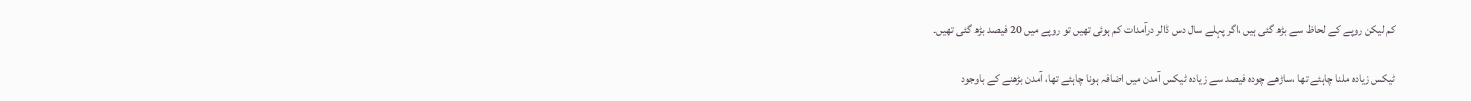کم لیکن روپے کے لحاظ سے بڑھ گئی ہیں ،اگر پہلے سال دس ڈالر درآمدات کم ہوئی تھیں تو روپے میں 20 فیصد بڑھ گئی تھیں۔

ٹیکس زیادہ ملنا چاہئے تھا ،ساڑھے چودہ فیصد سے زیادہ ٹیکس آمدن میں اضافہ ہونا چاہئے تھا، آمدن بڑھنے کے باوجود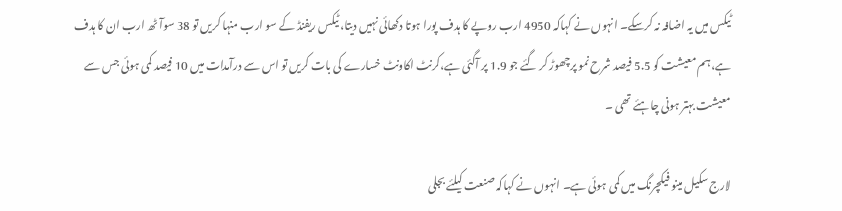ٹیکس میں یہ اضافہ نہ کرسکے۔ انہوں نے کہاکہ 4950 ارب روپے کا ہدف پورا ہوتا دکھائی نہیں دیتا، ٹیکس ریفنڈ کے سو ارب منہا کریں تو 38 سوآٹھ ارب ان کا ہدف ہے،ہم معیشت کو 5.5 فیصد شرح نمو پرچھوڑ کر گئے جو 1.9 پر آگئی ہے،کرنٹ اکاونٹ خسارے کی بات کریں تو اس سے درآمدات میں 10 فیصد کمی ہوئی جس سے معیشت بہتر ہونی چاہئے تھی ۔

لارج سکیل مینو فیکچرنگ میں کمی ہوئی ہے۔ انہوں نے کہاکہ صنعت کیلئے بجلی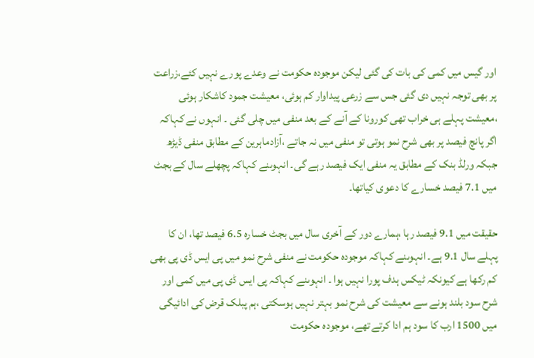اور گیس میں کمی کی بات کی گئی لیکن موجودہ حکومت نے وعدے پورے نہیں کئے،زراعت پر بھی توجہ نہیں دی گئی جس سے زرعی پیداوار کم ہوئی، معیشت جمود کاشکار ہوئی ،معیشت پہلے ہی خراب تھی کورونا کے آنے کے بعد منفی میں چلی گئی ۔ انہوں نے کہاکہ اگر پانچ فیصد پر بھی شرح نمو ہوتی تو منفی میں نہ جاتے ،آزادماہرین کے مطابق منفی ڈیڑھ جبکہ ورلڈ بنک کے مطابق یہ منفی ایک فیصد رہے گی۔ انہوںنے کہاکہ پچھلے سال کے بجٹ میں 7.1 فیصد خسارے کا دعوی کیاتھا۔

حقیقت میں 9.1 فیصد رہا ،ہمارے دور کے آخری سال میں بجٹ خسارہ 6.5 فیصد تھا، ان کا پہلے سال 9.1 ہے۔ انہوںنے کہاکہ موجودہ حکومت نے منفی شرح نمو میں پی ایس ڈی پی بھی کم رکھا ہے کیونکہ ٹیکس ہدف پورا نہیں ہوا ۔ انہوںنے کہاکہ پی ایس ڈی پی میں کمی اور شرح سود بلند ہونے سے معیشت کی شرح نمو بہتر نہیں ہوسکتی ،ہم پبلک قرض کی ادائیگی میں 1500 ارب کا سود ہم ادا کرتے تھے، موجودہ حکومت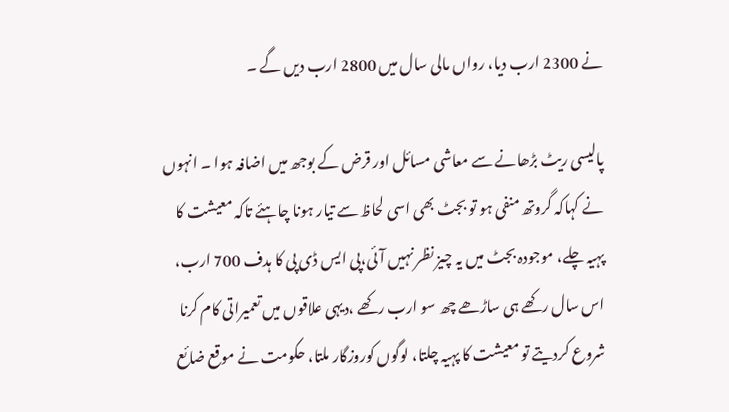نے 2300 ارب دیا، رواں مالی سال میں 2800 ارب دیں گے ۔

پالیسی ریٹ بڑھانے سے معاشی مسائل اور قرض کے بوجھ میں اضافہ ہوا ۔ انہوں نے کہاکہ گروتھ منفی ہو تو بجٹ بھی اسی لحاظ سے تیار ہونا چاہئے تاکہ معیشت کا پہیہ چلے، موجودہ بجٹ میں یہ چیز نظر نہیں آئی،پی ایس ڈی پی کا ہدف 700 ارب، اس سال رکھے ہی ساڑھے چھ سو ارب رکھے ،دیہی علاقوں میں تعمیراتی کام کرنا شروع کردیتے تو معیشت کا پہیہ چلتا، لوگوں کوروزگار ملتا، حکومت نے موقع ضائع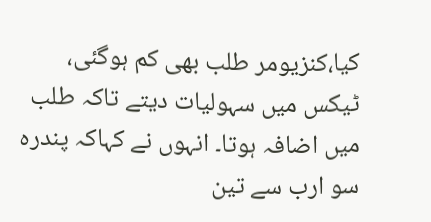کیا،کنزیومر طلب بھی کم ہوگئی، ٹیکس میں سہولیات دیتے تاکہ طلب میں اضافہ ہوتا۔ انہوں نے کہاکہ پندرہ سو ارب سے تین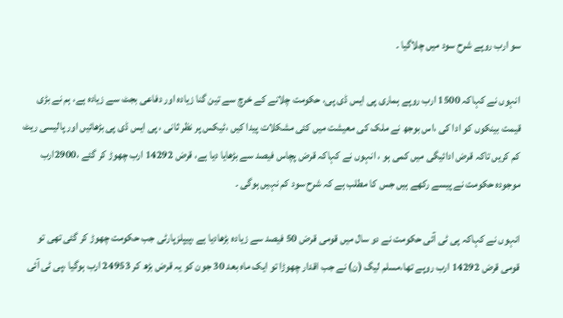سو ارب روپے شرح سود میں چلاگیا ۔

انہوں نے کہاکہ 1500 ارب روپے ہماری پی ایس ڈی پی، حکومت چلانے کے خرچ سے تین گنا زیادہ اور دفاعی بجٹ سے زیادہ ہے، ہم نے بڑی قیمت بینکوں کو ادا کی ،اس بوجھ نے ملک کی معیشت میں کئی مشکلات پیدا کیں ،ٹیکس پر نظر ثانی ، پی ایس ڈی پی بڑھائیں اور پالیسی ریٹ کم کریں تاکہ قرض ادائیگی میں کمی ہو ، انہوں نے کہاکہ قرض پچاس فیصد سے بڑھایا دیا ہے، قرض 14292 ارب چھوڑ کر گئے ،2900ارب موجودہ حکومت نے پیسے رکھے ہیں جس کا مطلب ہے کہ شرح سود کم نہیں ہوگی ۔

انہوں نے کہاکہ پی ٹی آئی حکومت نے دو سال میں قومی قرض 50 فیصد سے زیادہ بڑھادیا ہے ،پیپلزپارٹی جب حکومت چھوڑ کر گئی تھی تو قومی قرض 14292 ارب روپے تھا،مسلم لیگ (ن) نے جب اقدار چھوڑا تو ایک ماہ بعد 30 جون کو یہ قرض بڑھ کر 24953 ارب ہوگیا ،پی ٹی آئی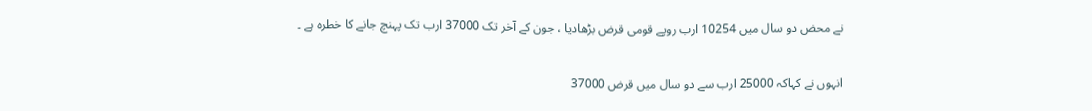نے محض دو سال میں 10254 ارب روپے قومی قرض بڑھادیا ، جون کے آخر تک 37000 ارب تک پہنچ جانے کا خطرہ ہے ۔

انہوں نے کہاکہ 25000 ارب سے دو سال میں قرض 37000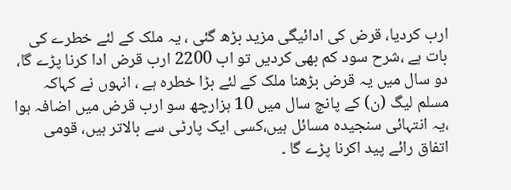ارب کردیا، قرض کی ادائیگی مزید بڑھ گئی ، یہ ملک کے لئے خطرے کی بات ہے ،شرح سود کم بھی کردیں تو اب 2200 ارب قرض ادا کرنا پڑے گا، دو سال میں یہ قرض بڑھنا ملک کے لئے بڑا خطرہ ہے ، انہوں نے کہاکہ مسلم لیگ (ن) کے پانچ سال میں 10 ہزارچھ سو ارب قرض میں اضافہ ہوا ،یہ انتہائی سنجیدہ مسائل ہیں،کسی ایک پارٹی سے بالاتر ہیں، قومی اتفاق رائے پید اکرنا پڑے گا ۔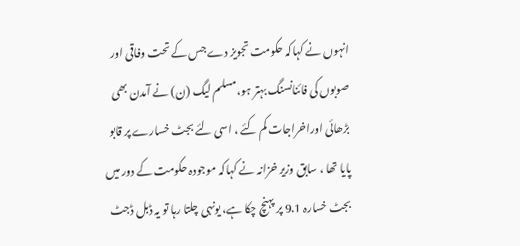انہوں نے کہاکہ حکومت تجویز دے جس کے تحت وفاقی اور صوبوں کی فائنانسنگ بہتر ہو،مسلم لیگ (ن) نے آمدن بھی بڑھائی اوراخراجات کم کئے ، اسی لئے بجٹ خسارے پر قابو پایا تھا ، سابق وزیر خزانہ نے کہاکہ موجودہ حکومت کے دور میں بجٹ خسارہ 9.1 پر پہنچ چکا ہے، یونہی چلتا رہا تو یہ ڈبل ڈجٹ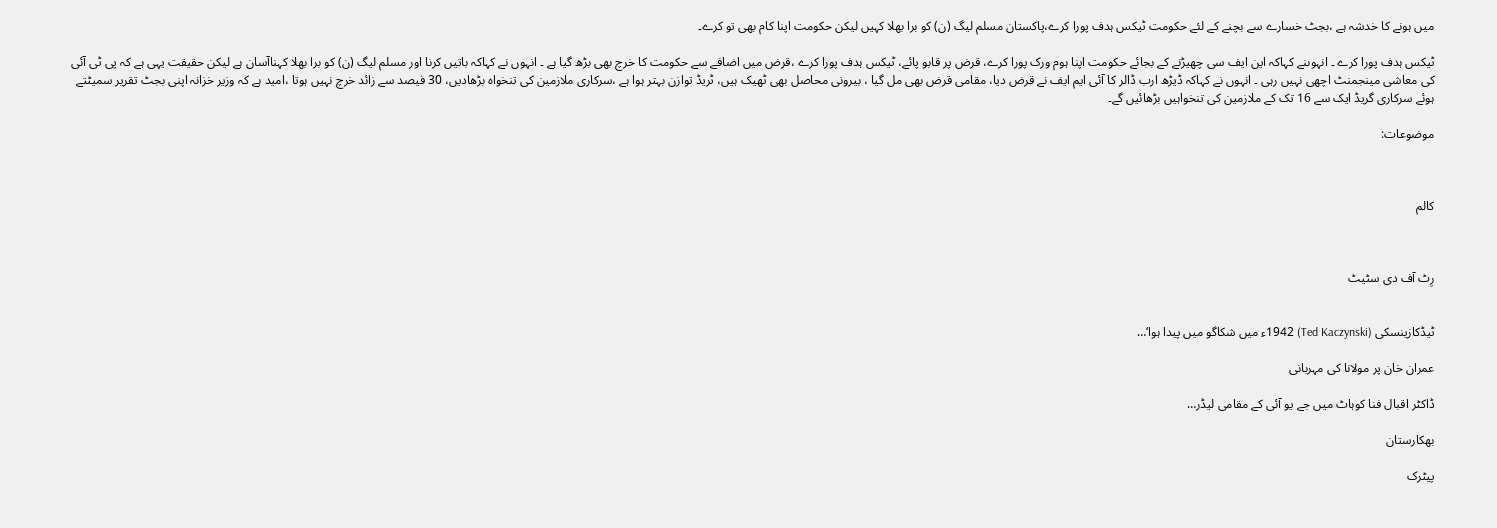میں ہونے کا خدشہ ہے ،بجٹ خسارے سے بچنے کے لئے حکومت ٹیکس ہدف پورا کرے،پاکستان مسلم لیگ (ن) کو برا بھلا کہیں لیکن حکومت اپنا کام بھی تو کرے۔

ٹیکس ہدف پورا کرے ۔ انہوںنے کہاکہ این ایف سی چھیڑنے کے بجائے حکومت اپنا ہوم ورک پورا کرے، قرض پر قابو پائے، ٹیکس ہدف پورا کرے ،قرض میں اضافے سے حکومت کا خرچ بھی بڑھ گیا ہے ۔ انہوں نے کہاکہ باتیں کرنا اور مسلم لیگ (ن) کو برا بھلا کہناآسان ہے لیکن حقیقت یہی ہے کہ پی ٹی آئی کی معاشی مینجمنٹ اچھی نہیں رہی ۔ انہوں نے کہاکہ ڈیڑھ ارب ڈالر کا آئی ایم ایف نے قرض دیا، مقامی قرض بھی مل گیا ، بیرونی محاصل بھی ٹھیک ہیں، ٹریڈ توازن بہتر ہوا ہے ،سرکاری ملازمین کی تنخواہ بڑھادیں، 30 فیصد سے زائد خرچ نہیں ہوتا ،امید ہے کہ وزیر خزانہ اپنی بجٹ تقریر سمیٹتے ہوئے سرکاری گریڈ ایک سے 16 تک کے ملازمین کی تنخواہیں بڑھائیں گے۔

موضوعات:



کالم



رِٹ آف دی سٹیٹ


ٹیڈکازینسکی (Ted Kaczynski) 1942ء میں شکاگو میں پیدا ہوا‘…

عمران خان پر مولانا کی مہربانی

ڈاکٹر اقبال فنا کوہاٹ میں جے یو آئی کے مقامی لیڈر…

بھکارستان

پیٹرک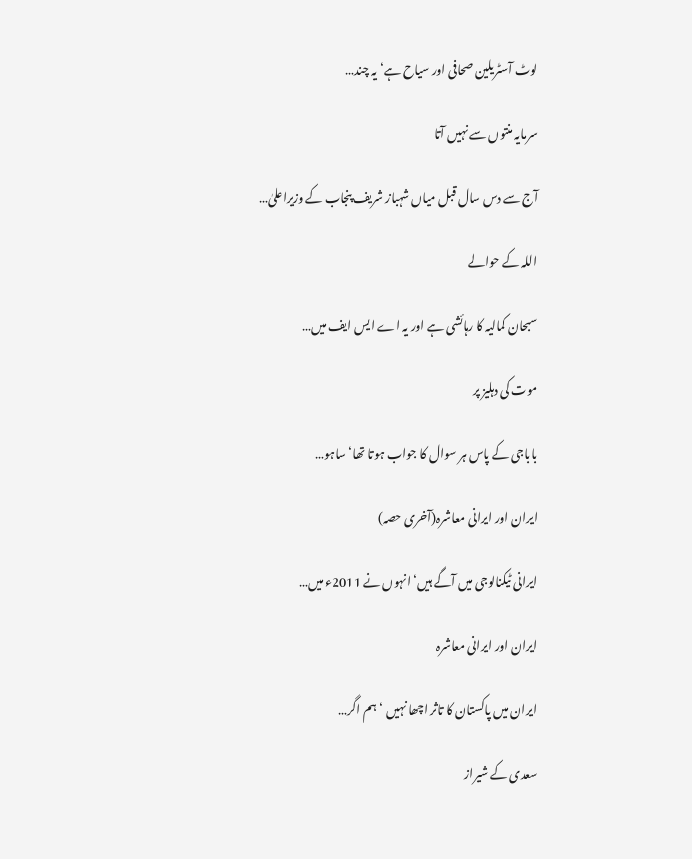لوٹ آسٹریلین صحافی اور سیاح ہے‘ یہ چند…

سرمایہ منتوں سے نہیں آتا

آج سے دس سال قبل میاں شہباز شریف پنجاب کے وزیراعلیٰ…

اللہ کے حوالے

سبحان کمالیہ کا رہائشی ہے اور یہ اے ایس ایف میں…

موت کی دہلیز پر

باباجی کے پاس ہر سوال کا جواب ہوتا تھا‘ ساہو…

ایران اور ایرانی معاشرہ(آخری حصہ)

ایرانی ٹیکنالوجی میں آگے ہیں‘ انہوں نے 2011ء میں…

ایران اور ایرانی معاشرہ

ایران میں پاکستان کا تاثر اچھا نہیں ‘ ہم اگر…

سعدی کے شیراز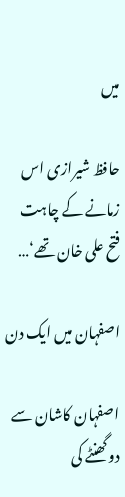میں

حافظ شیرازی اس زمانے کے چاہت فتح علی خان تھے‘…

اصفہان میں ایک دن

اصفہان کاشان سے دو گھنٹے کی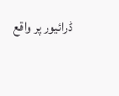ڈرائیور پر واقع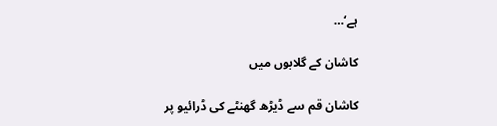ہے‘…

کاشان کے گلابوں میں

کاشان قم سے ڈیڑھ گھنٹے کی ڈرائیو پر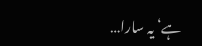ہے‘ یہ سارا…